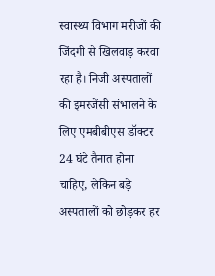स्वास्थ्य विभाग मरीजों की जिंदगी से खिलवाड़ करवा रहा है। निजी अस्पतालों की इमरजेंसी संभालने के लिए एमबीबीएस डॉक्टर 24 घंटे तैनात होना चाहिए, लेकिन बड़े अस्पतालों को छोड़कर हर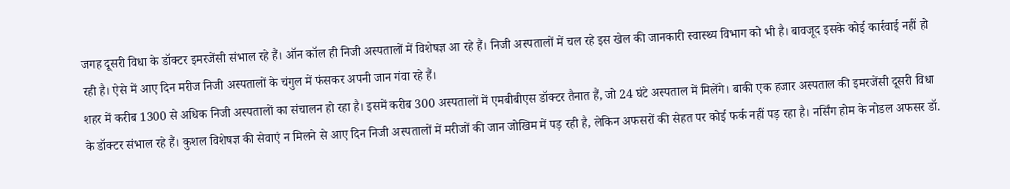जगह दूसरी विधा के डॉक्टर इमरजेंसी संभाल रहे हैं। ऑन कॉल ही निजी अस्पतालों में विशेषज्ञ आ रहे हैं। निजी अस्पतालों में चल रहे इस खेल की जानकारी स्वास्थ्य विभाग को भी है। बावजूद इसके कोई कार्रवाई नहीं हो रही है। ऐसे में आए दिन मरीज निजी अस्पतालों के चंगुल में फंसकर अपनी जान गंवा रहे हैं।
शहर में करीब 1300 से अधिक निजी अस्पतालों का संचालन हो रहा है। इसमें करीब 300 अस्पतालों में एमबीबीएस डॉक्टर तैनात हैं, जो 24 घंटे अस्पताल में मिलेंगे। बाकी एक हजार अस्पताल की इमरजेंसी दूसरी विधा के डॉक्टर संभाल रहे हैं। कुशल विशेषज्ञ की सेवाएं न मिलने से आए दिन निजी अस्पतालों में मरीजों की जान जोखिम में पड़ रही है, लेकिन अफसरों की सेहत पर कोई फर्क नहीं पड़ रहा है। नर्सिंग होम के नोडल अफसर डॉ.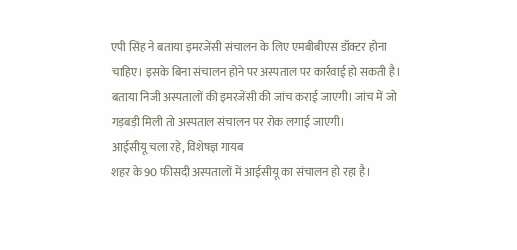एपी सिंह ने बताया इमरजेंसी संचालन के लिए एमबीबीएस डॉक्टर होना चाहिए। इसके बिना संचालन होने पर अस्पताल पर कार्रवाई हो सकती है। बताया निजी अस्पतालों की इमरजेंसी की जांच कराई जाएगी। जांच में जो गड़बड़ी मिली तो अस्पताल संचालन पर रोक लगाई जाएगी।
आईसीयू चला रहे, विशेषज्ञ गायब
शहर के 90 फीसदी अस्पतालों में आईसीयू का संचालन हो रहा है।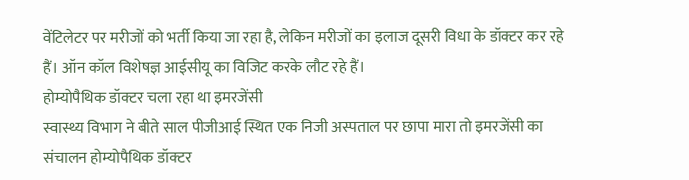वेंटिलेटर पर मरीजों को भर्ती किया जा रहा है, लेकिन मरीजों का इलाज दूसरी विधा के डॉक्टर कर रहे हैं। ऑन कॉल विशेषज्ञ आईसीयू का विजिट करके लौट रहे हैं।
होम्योपैथिक डॉक्टर चला रहा था इमरजेंसी
स्वास्थ्य विभाग ने बीते साल पीजीआई स्थित एक निजी अस्पताल पर छापा मारा तो इमरजेंसी का संचालन होम्योपैथिक डॉक्टर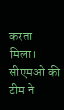करता मिला। सीएमओ की टीम ने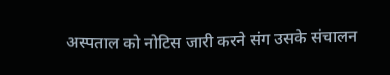अस्पताल को नोटिस जारी करने संग उसके संचालन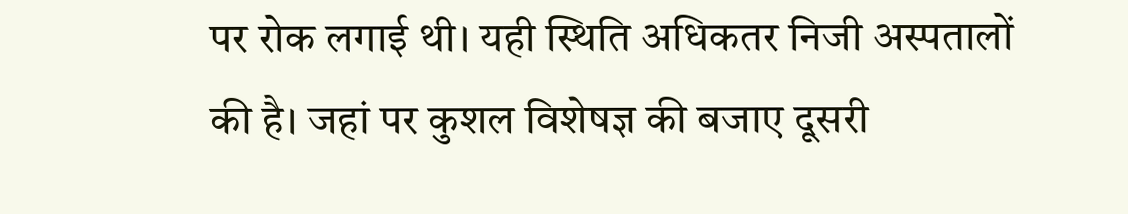पर रोक लगाई थी। यही स्थिति अधिकतर निजी अस्पतालों की है। जहां पर कुशल विशेषज्ञ की बजाए दूसरी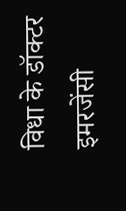विधा के डॉक्टर इमरजेंसी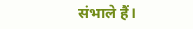संभाले हैं।